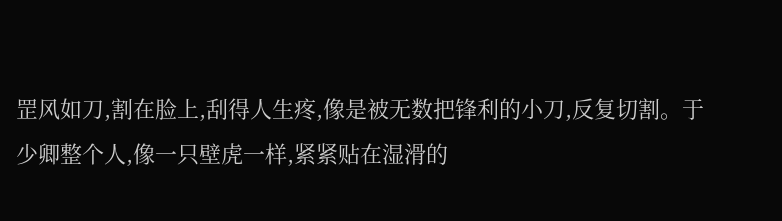罡风如刀,割在脸上,刮得人生疼,像是被无数把锋利的小刀,反复切割。于少卿整个人,像一只壁虎一样,紧紧贴在湿滑的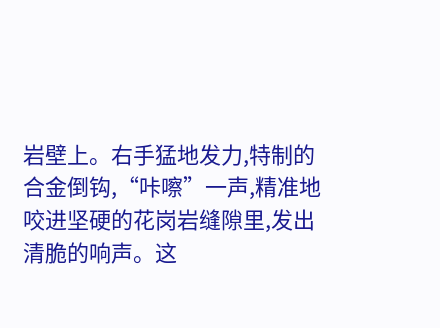岩壁上。右手猛地发力,特制的合金倒钩,“咔嚓”一声,精准地咬进坚硬的花岗岩缝隙里,发出清脆的响声。这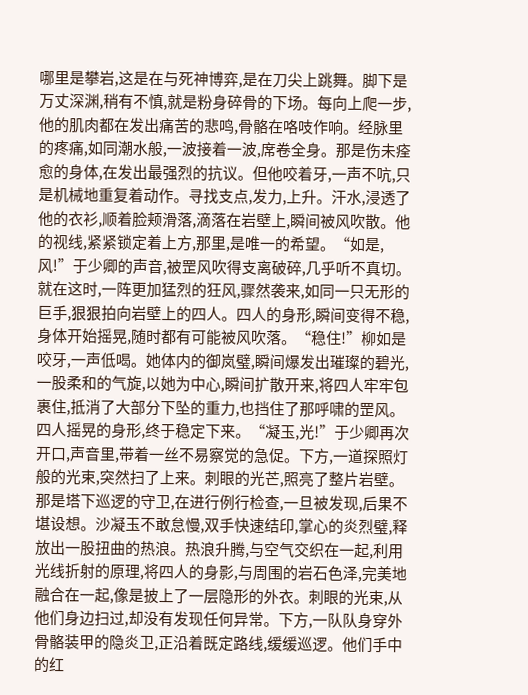哪里是攀岩,这是在与死神博弈,是在刀尖上跳舞。脚下是万丈深渊,稍有不慎,就是粉身碎骨的下场。每向上爬一步,他的肌肉都在发出痛苦的悲鸣,骨骼在咯吱作响。经脉里的疼痛,如同潮水般,一波接着一波,席卷全身。那是伤未痊愈的身体,在发出最强烈的抗议。但他咬着牙,一声不吭,只是机械地重复着动作。寻找支点,发力,上升。汗水,浸透了他的衣衫,顺着脸颊滑落,滴落在岩壁上,瞬间被风吹散。他的视线,紧紧锁定着上方,那里,是唯一的希望。“如是,风!”于少卿的声音,被罡风吹得支离破碎,几乎听不真切。就在这时,一阵更加猛烈的狂风,骤然袭来,如同一只无形的巨手,狠狠拍向岩壁上的四人。四人的身形,瞬间变得不稳,身体开始摇晃,随时都有可能被风吹落。“稳住!”柳如是咬牙,一声低喝。她体内的御岚璧,瞬间爆发出璀璨的碧光,一股柔和的气旋,以她为中心,瞬间扩散开来,将四人牢牢包裹住,抵消了大部分下坠的重力,也挡住了那呼啸的罡风。四人摇晃的身形,终于稳定下来。“凝玉,光!”于少卿再次开口,声音里,带着一丝不易察觉的急促。下方,一道探照灯般的光束,突然扫了上来。刺眼的光芒,照亮了整片岩壁。那是塔下巡逻的守卫,在进行例行检查,一旦被发现,后果不堪设想。沙凝玉不敢怠慢,双手快速结印,掌心的炎烈璧,释放出一股扭曲的热浪。热浪升腾,与空气交织在一起,利用光线折射的原理,将四人的身影,与周围的岩石色泽,完美地融合在一起,像是披上了一层隐形的外衣。刺眼的光束,从他们身边扫过,却没有发现任何异常。下方,一队队身穿外骨骼装甲的隐炎卫,正沿着既定路线,缓缓巡逻。他们手中的红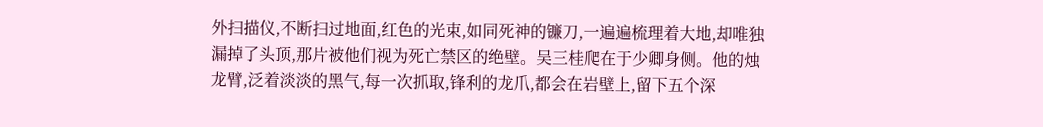外扫描仪,不断扫过地面,红色的光束,如同死神的镰刀,一遍遍梳理着大地,却唯独漏掉了头顶,那片被他们视为死亡禁区的绝壁。吴三桂爬在于少卿身侧。他的烛龙臂,泛着淡淡的黑气,每一次抓取,锋利的龙爪,都会在岩壁上,留下五个深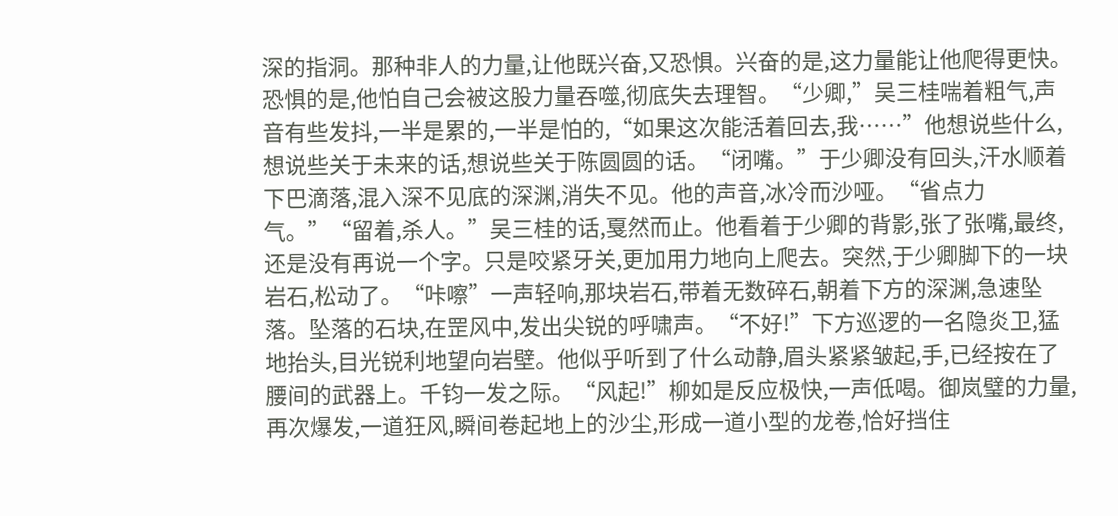深的指洞。那种非人的力量,让他既兴奋,又恐惧。兴奋的是,这力量能让他爬得更快。恐惧的是,他怕自己会被这股力量吞噬,彻底失去理智。“少卿,”吴三桂喘着粗气,声音有些发抖,一半是累的,一半是怕的,“如果这次能活着回去,我……”他想说些什么,想说些关于未来的话,想说些关于陈圆圆的话。“闭嘴。”于少卿没有回头,汗水顺着下巴滴落,混入深不见底的深渊,消失不见。他的声音,冰冷而沙哑。“省点力气。”“留着,杀人。”吴三桂的话,戛然而止。他看着于少卿的背影,张了张嘴,最终,还是没有再说一个字。只是咬紧牙关,更加用力地向上爬去。突然,于少卿脚下的一块岩石,松动了。“咔嚓”一声轻响,那块岩石,带着无数碎石,朝着下方的深渊,急速坠落。坠落的石块,在罡风中,发出尖锐的呼啸声。“不好!”下方巡逻的一名隐炎卫,猛地抬头,目光锐利地望向岩壁。他似乎听到了什么动静,眉头紧紧皱起,手,已经按在了腰间的武器上。千钧一发之际。“风起!”柳如是反应极快,一声低喝。御岚璧的力量,再次爆发,一道狂风,瞬间卷起地上的沙尘,形成一道小型的龙卷,恰好挡住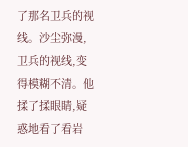了那名卫兵的视线。沙尘弥漫,卫兵的视线,变得模糊不清。他揉了揉眼睛,疑惑地看了看岩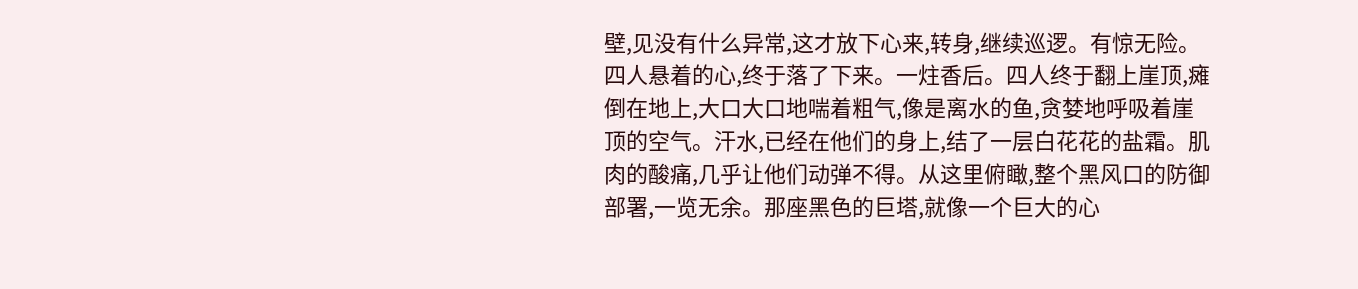壁,见没有什么异常,这才放下心来,转身,继续巡逻。有惊无险。四人悬着的心,终于落了下来。一炷香后。四人终于翻上崖顶,瘫倒在地上,大口大口地喘着粗气,像是离水的鱼,贪婪地呼吸着崖顶的空气。汗水,已经在他们的身上,结了一层白花花的盐霜。肌肉的酸痛,几乎让他们动弹不得。从这里俯瞰,整个黑风口的防御部署,一览无余。那座黑色的巨塔,就像一个巨大的心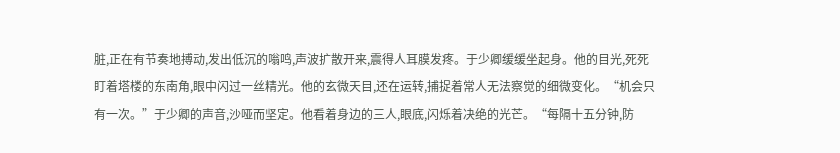脏,正在有节奏地搏动,发出低沉的嗡鸣,声波扩散开来,震得人耳膜发疼。于少卿缓缓坐起身。他的目光,死死盯着塔楼的东南角,眼中闪过一丝精光。他的玄微天目,还在运转,捕捉着常人无法察觉的细微变化。“机会只有一次。”于少卿的声音,沙哑而坚定。他看着身边的三人,眼底,闪烁着决绝的光芒。“每隔十五分钟,防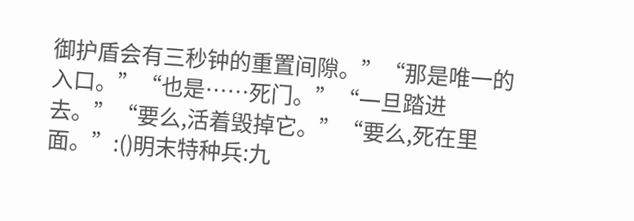御护盾会有三秒钟的重置间隙。”“那是唯一的入口。”“也是……死门。”“一旦踏进去。”“要么,活着毁掉它。”“要么,死在里面。”:()明末特种兵:九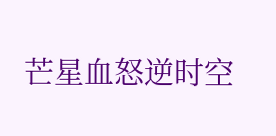芒星血怒逆时空